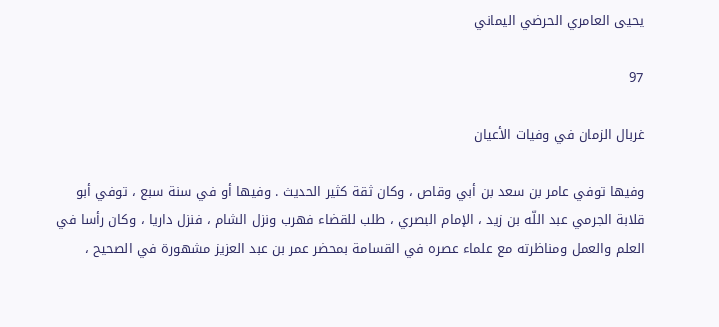يحيى العامري الحرضي اليماني

97

غربال الزمان في وفيات الأعيان

وفيها توفي عامر بن سعد بن أبي وقاص ، وكان ثقة كثير الحديث . وفيها أو في سنة سبع ، توفي أبو قلابة الجرمي عبد اللّه بن زيد ، الإمام البصري ، طلب للقضاء فهرب ونزل الشام ، فنزل داريا ، وكان رأسا في العلم والعمل ومناظرته مع علماء عصره في القسامة بمحضر عمر بن عبد العزيز مشهورة في الصحيح ،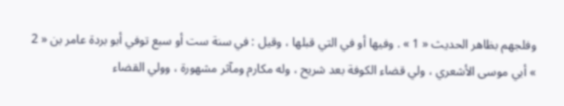وفلجهم بظاهر الحديث « 1 » . وفيها أو في التي قبلها ، وقيل : في سنة ست أو سبع توفي أبو بردة عامر بن « 2 » أبي موسى الأشعري ، ولي قضاء الكوفة بعد شريح ، وله مكارم ومآثر مشهورة ، وولي القضاء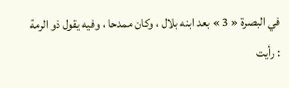في البصرة « 3 » بعد ابنه بلال ، وكان ممدحا ، وفيه يقول ذو الرمة : رأيت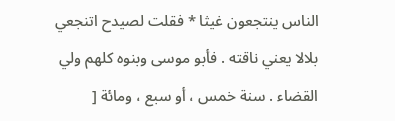الناس ينتجعون غيثا * فقلت لصيدح اتنجعي بلالا يعني ناقته . فأبو موسى وبنوه كلهم ولي القضاء . سنة خمس ، أو سبع ، ومائة [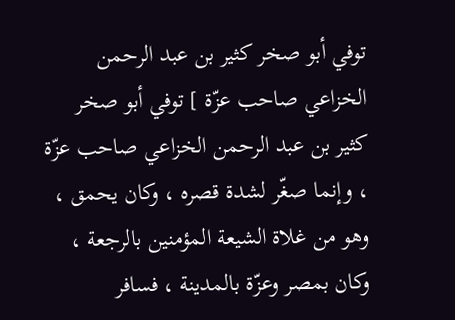توفي أبو صخر كثير بن عبد الرحمن الخزاعي صاحب عزّة ] توفي أبو صخر كثير بن عبد الرحمن الخزاعي صاحب عزّة ، وإنما صغّر لشدة قصره ، وكان يحمق ، وهو من غلاة الشيعة المؤمنين بالرجعة ، وكان بمصر وعزّة بالمدينة ، فسافر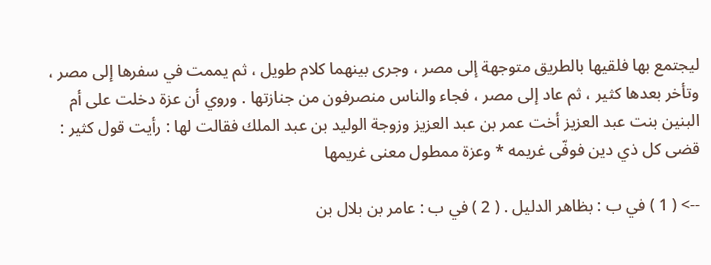ليجتمع بها فلقيها بالطريق متوجهة إلى مصر ، وجرى بينهما كلام طويل ، ثم يممت في سفرها إلى مصر ، وتأخر بعدها كثير ، ثم عاد إلى مصر ، فجاء والناس منصرفون من جنازتها . وروي أن عزة دخلت على أم البنين بنت عبد العزيز أخت عمر بن عبد العزيز وزوجة الوليد بن عبد الملك فقالت لها : رأيت قول كثير : قضى كل ذي دين فوفّى غريمه * وعزة ممطول معنى غريمها

--> ( 1 ) في ب : بظاهر الدليل . ( 2 ) في ب : عامر بن بلال بن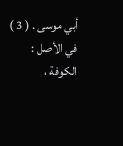أبي موسى . ( 3 ) في الأصل : الكوفة ،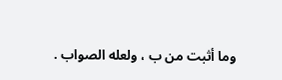وما أثبت من ب ، ولعله الصواب .